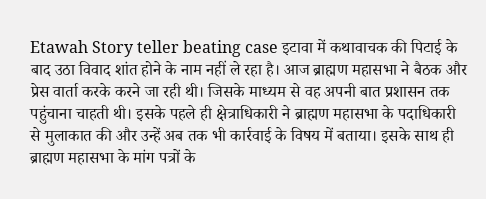Etawah Story teller beating case इटावा में कथावाचक की पिटाई के बाद उठा विवाद शांत होने के नाम नहीं ले रहा है। आज ब्राह्मण महासभा ने बैठक और प्रेस वार्ता करके करने जा रही थी। जिसके माध्यम से वह अपनी बात प्रशासन तक पहुंचाना चाहती थी। इसके पहले ही क्षेत्राधिकारी ने ब्राह्मण महासभा के पदाधिकारी से मुलाकात की और उन्हें अब तक भी कार्रवाई के विषय में बताया। इसके साथ ही ब्राह्मण महासभा के मांग पत्रों के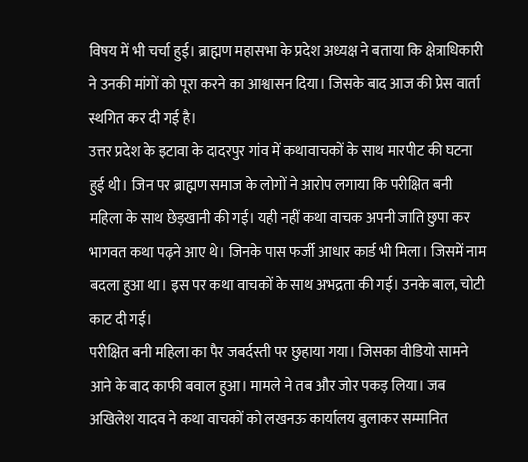विषय में भी चर्चा हुई। ब्राह्मण महासभा के प्रदेश अध्यक्ष ने बताया कि क्षेत्राधिकारी ने उनकी मांगों को पूरा करने का आश्वासन दिया। जिसके बाद आज की प्रेस वार्ता स्थगित कर दी गई है।
उत्तर प्रदेश के इटावा के दादरपुर गांव में कथावाचकों के साथ मारपीट की घटना हुई थी। जिन पर ब्राह्मण समाज के लोगों ने आरोप लगाया कि परीक्षित बनी महिला के साथ छेड़खानी की गई। यही नहीं कथा वाचक अपनी जाति छुपा कर भागवत कथा पढ़ने आए थे। जिनके पास फर्जी आधार कार्ड भी मिला। जिसमें नाम बदला हुआ था। इस पर कथा वाचकों के साथ अभद्रता की गई। उनके बाल, चोटी काट दी गई।
परीक्षित बनी महिला का पैर जबर्दस्ती पर छुहाया गया। जिसका वीडियो सामने आने के बाद काफी बवाल हुआ। मामले ने तब और जोर पकड़ लिया। जब अखिलेश यादव ने कथा वाचकों को लखनऊ कार्यालय बुलाकर सम्मानित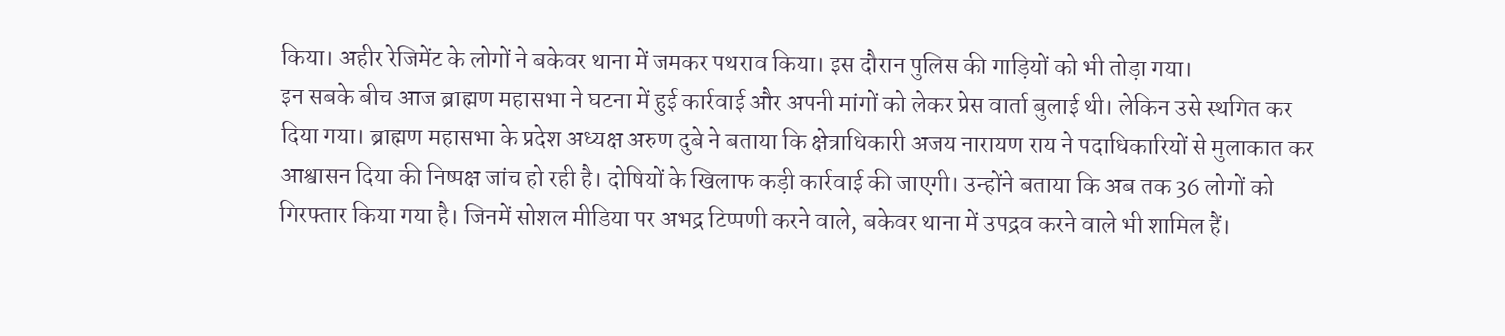किया। अहीर रेजिमेंट के लोगों ने बकेवर थाना में जमकर पथराव किया। इस दौरान पुलिस की गाड़ियों को भी तोड़ा गया।
इन सबके बीच आज ब्राह्मण महासभा ने घटना में हुई कार्रवाई और अपनी मांगों को लेकर प्रेस वार्ता बुलाई थी। लेकिन उसे स्थगित कर दिया गया। ब्राह्मण महासभा के प्रदेश अध्यक्ष अरुण दुबे ने बताया कि क्षेत्राधिकारी अजय नारायण राय ने पदाधिकारियों से मुलाकात कर आश्वासन दिया की निष्पक्ष जांच हो रही है। दोषियों के खिलाफ कड़ी कार्रवाई की जाएगी। उन्होंने बताया कि अब तक 36 लोगों को गिरफ्तार किया गया है। जिनमें सोशल मीडिया पर अभद्र टिप्पणी करने वाले, बकेवर थाना में उपद्रव करने वाले भी शामिल हैं।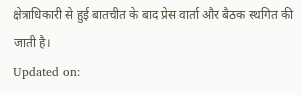क्षेत्राधिकारी से हुई बातचीत के बाद प्रेस वार्ता और बैठक स्थगित की जाती है।
Updated on: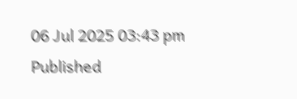06 Jul 2025 03:43 pm
Published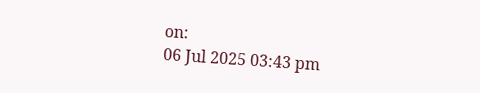on:
06 Jul 2025 03:43 pm